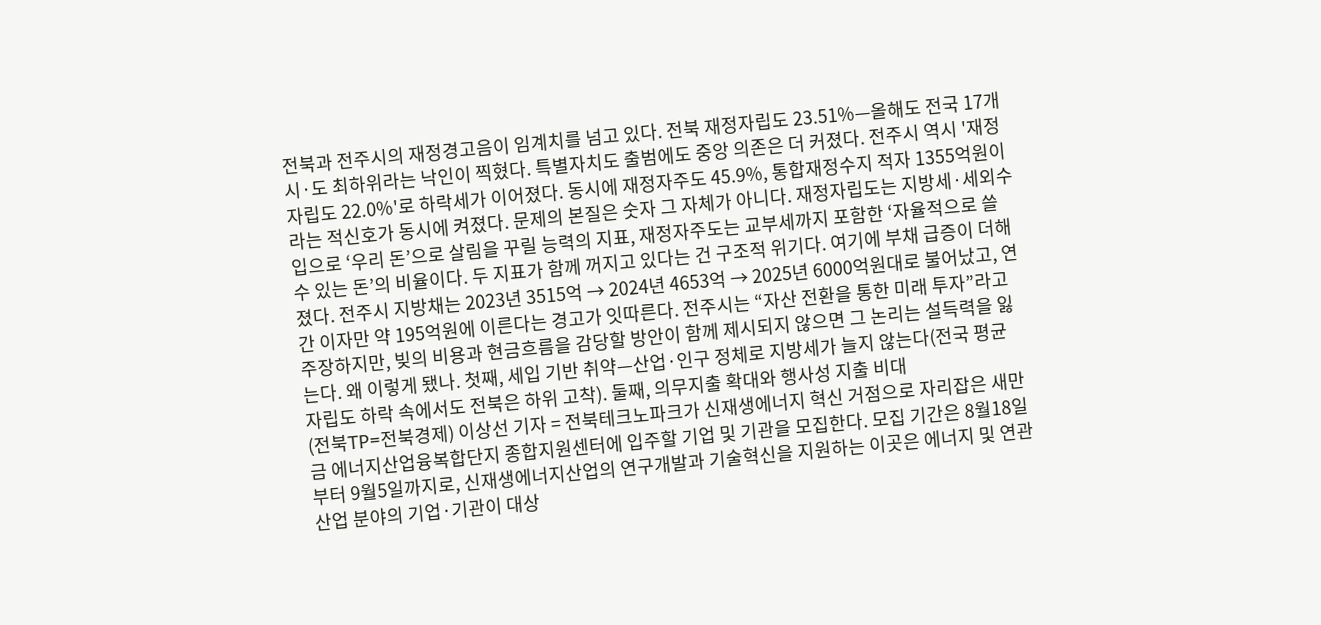전북과 전주시의 재정경고음이 임계치를 넘고 있다. 전북 재정자립도 23.51%—올해도 전국 17개 시·도 최하위라는 낙인이 찍혔다. 특별자치도 출범에도 중앙 의존은 더 커졌다. 전주시 역시 '재정자립도 22.0%'로 하락세가 이어졌다. 동시에 재정자주도 45.9%, 통합재정수지 적자 1355억원이라는 적신호가 동시에 켜졌다. 문제의 본질은 숫자 그 자체가 아니다. 재정자립도는 지방세·세외수입으로 ‘우리 돈’으로 살림을 꾸릴 능력의 지표, 재정자주도는 교부세까지 포함한 ‘자율적으로 쓸 수 있는 돈’의 비율이다. 두 지표가 함께 꺼지고 있다는 건 구조적 위기다. 여기에 부채 급증이 더해졌다. 전주시 지방채는 2023년 3515억 → 2024년 4653억 → 2025년 6000억원대로 불어났고, 연간 이자만 약 195억원에 이른다는 경고가 잇따른다. 전주시는 “자산 전환을 통한 미래 투자”라고 주장하지만, 빚의 비용과 현금흐름을 감당할 방안이 함께 제시되지 않으면 그 논리는 설득력을 잃는다. 왜 이렇게 됐나. 첫째, 세입 기반 취약—산업·인구 정체로 지방세가 늘지 않는다(전국 평균 자립도 하락 속에서도 전북은 하위 고착). 둘째, 의무지출 확대와 행사성 지출 비대
(전북TP=전북경제) 이상선 기자 = 전북테크노파크가 신재생에너지 혁신 거점으로 자리잡은 새만금 에너지산업융복합단지 종합지원센터에 입주할 기업 및 기관을 모집한다. 모집 기간은 8월18일부터 9월5일까지로, 신재생에너지산업의 연구개발과 기술혁신을 지원하는 이곳은 에너지 및 연관 산업 분야의 기업·기관이 대상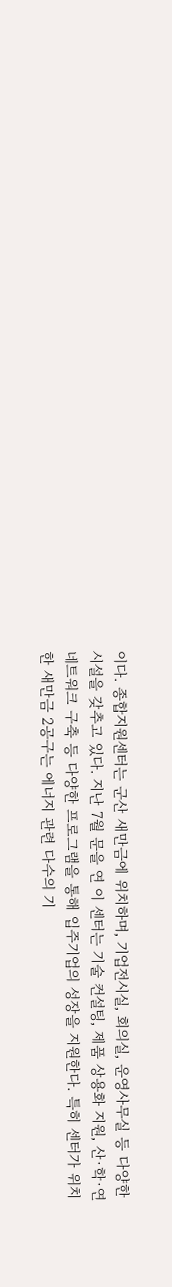이다. 종합지원센터는 군산 새만금에 위치하며, 기업전시실, 회의실, 운영사무실 등 다양한 시설을 갖추고 있다. 지난 7월 문을 연 이 센터는 기술 컨설팅, 제품 상용화 지원, 산·학·연 네트워크 구축 등 다양한 프로그램을 통해 입주기업의 성장을 지원한다. 특히 센터가 위치한 새만금 2공구는 에너지 관련 다수의 기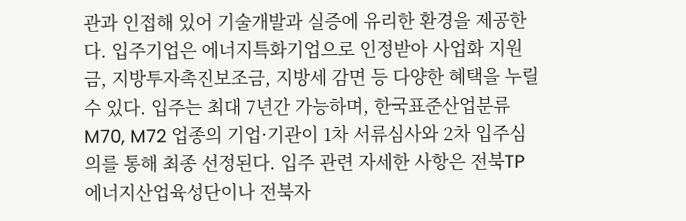관과 인접해 있어 기술개발과 실증에 유리한 환경을 제공한다. 입주기업은 에너지특화기업으로 인정받아 사업화 지원금, 지방투자촉진보조금, 지방세 감면 등 다양한 혜택을 누릴 수 있다. 입주는 최대 7년간 가능하며, 한국표준산업분류 M70, M72 업종의 기업·기관이 1차 서류심사와 2차 입주심의를 통해 최종 선정된다. 입주 관련 자세한 사항은 전북TP 에너지산업육성단이나 전북자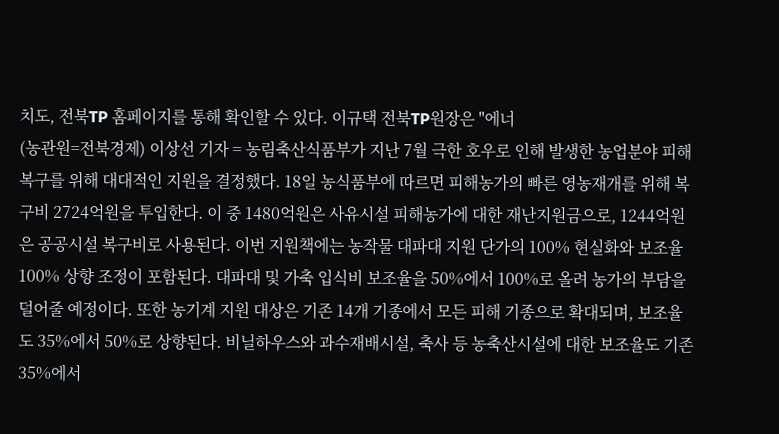치도, 전북TP 홈페이지를 통해 확인할 수 있다. 이규택 전북TP원장은 "에너
(농관원=전북경제) 이상선 기자 = 농림축산식품부가 지난 7월 극한 호우로 인해 발생한 농업분야 피해 복구를 위해 대대적인 지원을 결정했다. 18일 농식품부에 따르면 피해농가의 빠른 영농재개를 위해 복구비 2724억원을 투입한다. 이 중 1480억원은 사유시설 피해농가에 대한 재난지원금으로, 1244억원은 공공시설 복구비로 사용된다. 이번 지원책에는 농작물 대파대 지원 단가의 100% 현실화와 보조율 100% 상향 조정이 포함된다. 대파대 및 가축 입식비 보조율을 50%에서 100%로 올려 농가의 부담을 덜어줄 예정이다. 또한 농기계 지원 대상은 기존 14개 기종에서 모든 피해 기종으로 확대되며, 보조율도 35%에서 50%로 상향된다. 비닐하우스와 과수재배시설, 축사 등 농축산시설에 대한 보조율도 기존 35%에서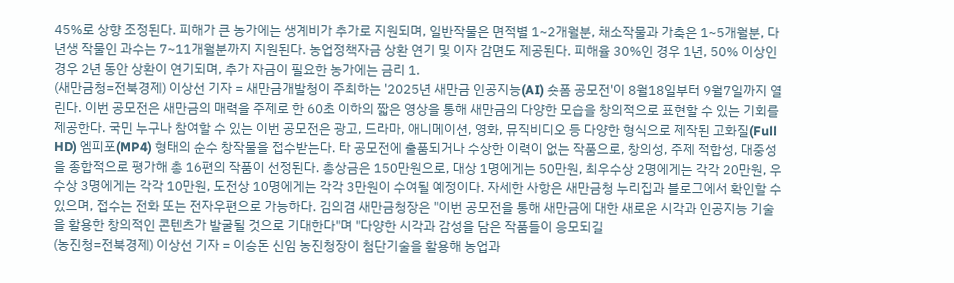45%로 상향 조정된다. 피해가 큰 농가에는 생계비가 추가로 지원되며, 일반작물은 면적별 1~2개월분, 채소작물과 가축은 1~5개월분, 다년생 작물인 과수는 7~11개월분까지 지원된다. 농업정책자금 상환 연기 및 이자 감면도 제공된다. 피해율 30%인 경우 1년, 50% 이상인 경우 2년 동안 상환이 연기되며, 추가 자금이 필요한 농가에는 금리 1.
(새만금청=전북경제) 이상선 기자 = 새만금개발청이 주최하는 '2025년 새만금 인공지능(AI) 숏폼 공모전'이 8월18일부터 9월7일까지 열린다. 이번 공모전은 새만금의 매력을 주제로 한 60초 이하의 짧은 영상을 통해 새만금의 다양한 모습을 창의적으로 표현할 수 있는 기회를 제공한다. 국민 누구나 참여할 수 있는 이번 공모전은 광고, 드라마, 애니메이션, 영화, 뮤직비디오 등 다양한 형식으로 제작된 고화질(Full HD) 엠피포(MP4) 형태의 순수 창작물을 접수받는다. 타 공모전에 출품되거나 수상한 이력이 없는 작품으로, 창의성, 주제 적합성, 대중성을 종합적으로 평가해 총 16편의 작품이 선정된다. 총상금은 150만원으로, 대상 1명에게는 50만원, 최우수상 2명에게는 각각 20만원, 우수상 3명에게는 각각 10만원, 도전상 10명에게는 각각 3만원이 수여될 예정이다. 자세한 사항은 새만금청 누리집과 블로그에서 확인할 수 있으며, 접수는 전화 또는 전자우편으로 가능하다. 김의겸 새만금청장은 "이번 공모전을 통해 새만금에 대한 새로운 시각과 인공지능 기술을 활용한 창의적인 콘텐츠가 발굴될 것으로 기대한다"며 "다양한 시각과 감성을 담은 작품들이 응모되길
(농진청=전북경제) 이상선 기자 = 이승돈 신임 농진청장이 첨단기술을 활용해 농업과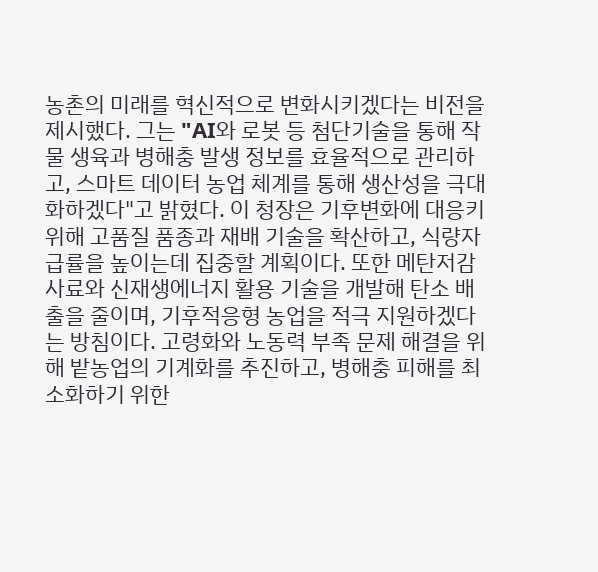농촌의 미래를 혁신적으로 변화시키겠다는 비전을 제시했다. 그는 "AI와 로봇 등 첨단기술을 통해 작물 생육과 병해충 발생 정보를 효율적으로 관리하고, 스마트 데이터 농업 체계를 통해 생산성을 극대화하겠다"고 밝혔다. 이 청장은 기후변화에 대응키위해 고품질 품종과 재배 기술을 확산하고, 식량자급률을 높이는데 집중할 계획이다. 또한 메탄저감 사료와 신재생에너지 활용 기술을 개발해 탄소 배출을 줄이며, 기후적응형 농업을 적극 지원하겠다는 방침이다. 고령화와 노동력 부족 문제 해결을 위해 밭농업의 기계화를 추진하고, 병해충 피해를 최소화하기 위한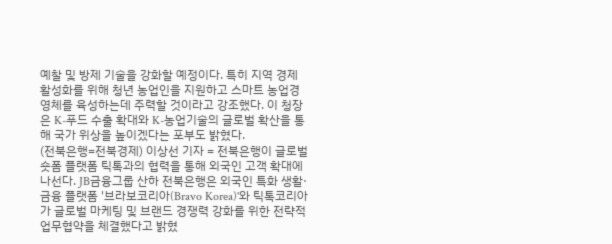예찰 및 방제 기술을 강화할 예정이다. 특히 지역 경제 활성화를 위해 청년 농업인을 지원하고 스마트 농업경영체를 육성하는데 주력할 것이라고 강조했다. 이 청장은 K-푸드 수출 확대와 K-농업기술의 글로벌 확산을 통해 국가 위상을 높이겠다는 포부도 밝혔다.
(전북은행=전북경제) 이상선 기자 = 전북은행이 글로벌 숏폼 플랫폼 틱톡과의 협력을 통해 외국인 고객 확대에 나선다. JB금융그룹 산하 전북은행은 외국인 특화 생활·금융 플랫폼 '브라보코리아(Bravo Korea)'와 틱톡코리아가 글로벌 마케팅 및 브랜드 경쟁력 강화를 위한 전략적 업무협약을 체결했다고 밝혔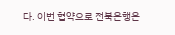다. 이번 협약으로 전북은행은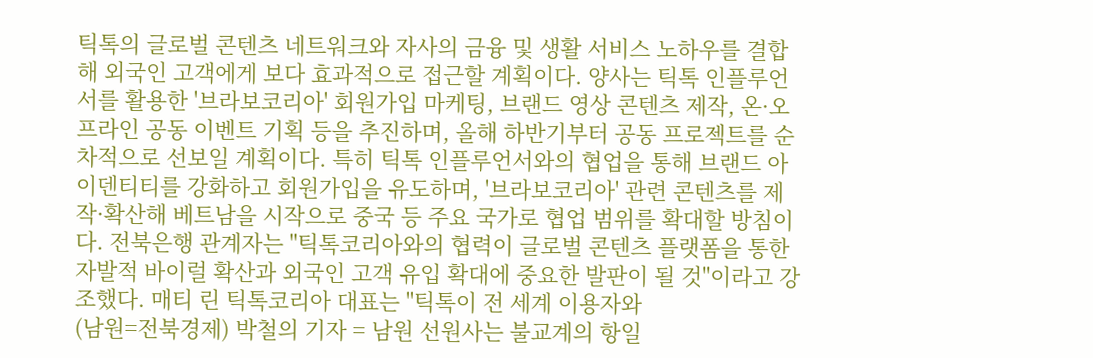틱톡의 글로벌 콘텐츠 네트워크와 자사의 금융 및 생활 서비스 노하우를 결합해 외국인 고객에게 보다 효과적으로 접근할 계획이다. 양사는 틱톡 인플루언서를 활용한 '브라보코리아' 회원가입 마케팅, 브랜드 영상 콘텐츠 제작, 온·오프라인 공동 이벤트 기획 등을 추진하며, 올해 하반기부터 공동 프로젝트를 순차적으로 선보일 계획이다. 특히 틱톡 인플루언서와의 협업을 통해 브랜드 아이덴티티를 강화하고 회원가입을 유도하며, '브라보코리아' 관련 콘텐츠를 제작·확산해 베트남을 시작으로 중국 등 주요 국가로 협업 범위를 확대할 방침이다. 전북은행 관계자는 "틱톡코리아와의 협력이 글로벌 콘텐츠 플랫폼을 통한 자발적 바이럴 확산과 외국인 고객 유입 확대에 중요한 발판이 될 것"이라고 강조했다. 매티 린 틱톡코리아 대표는 "틱톡이 전 세계 이용자와
(남원=전북경제) 박철의 기자 = 남원 선원사는 불교계의 항일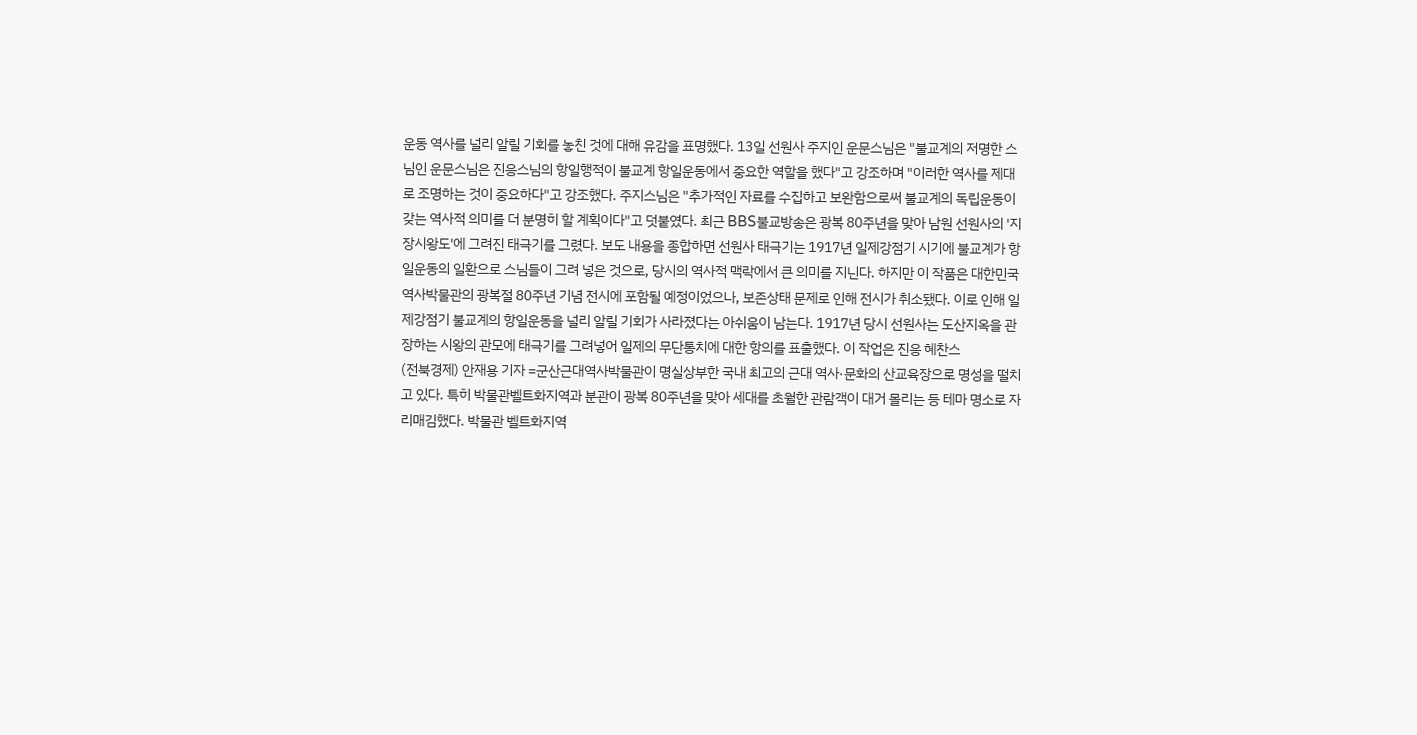운동 역사를 널리 알릴 기회를 놓친 것에 대해 유감을 표명했다. 13일 선원사 주지인 운문스님은 "불교계의 저명한 스님인 운문스님은 진응스님의 항일행적이 불교계 항일운동에서 중요한 역할을 했다"고 강조하며 "이러한 역사를 제대로 조명하는 것이 중요하다"고 강조했다. 주지스님은 "추가적인 자료를 수집하고 보완함으로써 불교계의 독립운동이 갖는 역사적 의미를 더 분명히 할 계획이다"고 덧붙였다. 최근 BBS불교방송은 광복 80주년을 맞아 남원 선원사의 '지장시왕도'에 그려진 태극기를 그렸다. 보도 내용을 종합하면 선원사 태극기는 1917년 일제강점기 시기에 불교계가 항일운동의 일환으로 스님들이 그려 넣은 것으로, 당시의 역사적 맥락에서 큰 의미를 지닌다. 하지만 이 작품은 대한민국역사박물관의 광복절 80주년 기념 전시에 포함될 예정이었으나, 보존상태 문제로 인해 전시가 취소됐다. 이로 인해 일제강점기 불교계의 항일운동을 널리 알릴 기회가 사라졌다는 아쉬움이 남는다. 1917년 당시 선원사는 도산지옥을 관장하는 시왕의 관모에 태극기를 그려넣어 일제의 무단통치에 대한 항의를 표출했다. 이 작업은 진응 혜찬스
(전북경제) 안재용 기자 =군산근대역사박물관이 명실상부한 국내 최고의 근대 역사·문화의 산교육장으로 명성을 떨치고 있다. 특히 박물관벨트화지역과 분관이 광복 80주년을 맞아 세대를 초월한 관람객이 대거 몰리는 등 테마 명소로 자리매김했다. 박물관 벨트화지역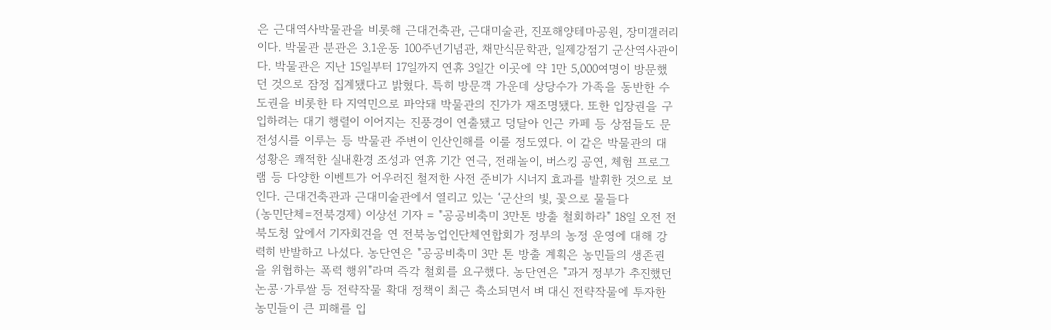은 근대역사박물관을 비롯해 근대건축관, 근대미술관, 진포해양테마공원, 장미갤러리이다. 박물관 분관은 3.1운동 100주년기념관, 채만식문학관, 일제강점기 군산역사관이다. 박물관은 지난 15일부터 17일까지 연휴 3일간 이곳에 약 1만 5,000여명이 방문했던 것으로 잠정 집계됐다고 밝혔다. 특히 방문객 가운데 상당수가 가족을 동반한 수도권을 비롯한 타 지역민으로 파악돼 박물관의 진가가 재조명됐다. 또한 입장권을 구입하려는 대기 행렬이 이어지는 진풍경이 연출됐고 덩달아 인근 카페 등 상점들도 문전성시를 이루는 등 박물관 주변이 인산인해를 이룰 정도였다. 이 같은 박물관의 대성황은 쾌적한 실내환경 조성과 연휴 기간 연극, 전래놀이, 버스킹 공연, 체험 프로그램 등 다양한 이벤트가 어우러진 철저한 사전 준비가 시너지 효과를 발휘한 것으로 보인다. 근대건축관과 근대미술관에서 열리고 있는 ‘군산의 빛, 꽃으로 물들다
(농민단체=전북경제) 이상선 기자 = "공공비축미 3만톤 방출 철회하라" 18일 오전 전북도청 앞에서 기자회견을 연 전북농업인단체연합회가 정부의 농정 운영에 대해 강력히 반발하고 나섰다. 농단연은 "공공비축미 3만 톤 방출 계획은 농민들의 생존권을 위협하는 폭력 행위"라며 즉각 철회를 요구했다. 농단연은 "과거 정부가 추진했던 논콩·가루쌀 등 전략작물 확대 정책이 최근 축소되면서 벼 대신 전략작물에 투자한 농민들이 큰 피해를 입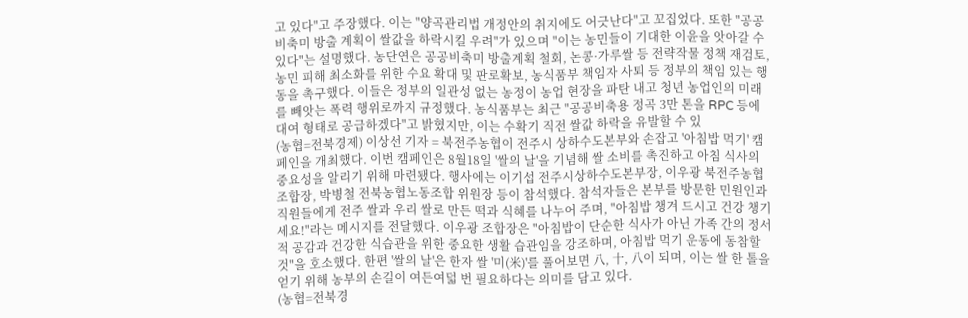고 있다"고 주장했다. 이는 "양곡관리법 개정안의 취지에도 어긋난다"고 꼬집었다. 또한 "공공비축미 방출 계획이 쌀값을 하락시킬 우려"가 있으며 "이는 농민들이 기대한 이윤을 앗아갈 수 있다"는 설명했다. 농단연은 공공비축미 방출계획 철회, 논콩·가루쌀 등 전략작물 정책 재검토, 농민 피해 최소화를 위한 수요 확대 및 판로확보, 농식품부 책임자 사퇴 등 정부의 책임 있는 행동을 촉구했다. 이들은 정부의 일관성 없는 농정이 농업 현장을 파탄 내고 청년 농업인의 미래를 빼앗는 폭력 행위로까지 규정했다. 농식품부는 최근 "공공비축용 정곡 3만 톤을 RPC 등에 대여 형태로 공급하겠다"고 밝혔지만, 이는 수확기 직전 쌀값 하락을 유발할 수 있
(농협=전북경제) 이상선 기자 = 북전주농협이 전주시 상하수도본부와 손잡고 '아침밥 먹기' 캠페인을 개최했다. 이번 캠페인은 8월18일 '쌀의 날'을 기념해 쌀 소비를 촉진하고 아침 식사의 중요성을 알리기 위해 마련됐다. 행사에는 이기섭 전주시상하수도본부장, 이우광 북전주농협 조합장, 박병철 전북농협노동조합 위원장 등이 참석했다. 참석자들은 본부를 방문한 민원인과 직원들에게 전주 쌀과 우리 쌀로 만든 떡과 식혜를 나누어 주며, "아침밥 챙겨 드시고 건강 챙기세요!"라는 메시지를 전달했다. 이우광 조합장은 "아침밥이 단순한 식사가 아닌 가족 간의 정서적 공감과 건강한 식습관을 위한 중요한 생활 습관임을 강조하며, 아침밥 먹기 운동에 동참할 것"을 호소했다. 한편 '쌀의 날'은 한자 쌀 '미(米)'를 풀어보면 八, 十, 八이 되며, 이는 쌀 한 톨을 얻기 위해 농부의 손길이 여든여덟 번 필요하다는 의미를 담고 있다.
(농협=전북경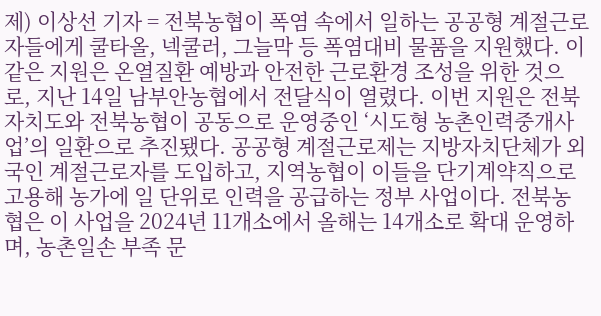제) 이상선 기자 = 전북농협이 폭염 속에서 일하는 공공형 계절근로자들에게 쿨타올, 넥쿨러, 그늘막 등 폭염대비 물품을 지원했다. 이 같은 지원은 온열질환 예방과 안전한 근로환경 조성을 위한 것으로, 지난 14일 남부안농협에서 전달식이 열렸다. 이번 지원은 전북자치도와 전북농협이 공동으로 운영중인 ‘시도형 농촌인력중개사업’의 일환으로 추진됐다. 공공형 계절근로제는 지방자치단체가 외국인 계절근로자를 도입하고, 지역농협이 이들을 단기계약직으로 고용해 농가에 일 단위로 인력을 공급하는 정부 사업이다. 전북농협은 이 사업을 2024년 11개소에서 올해는 14개소로 확대 운영하며, 농촌일손 부족 문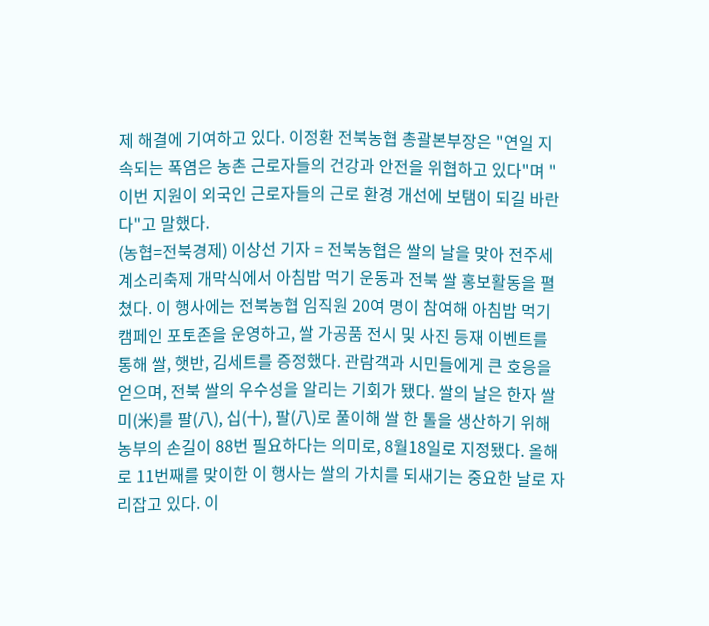제 해결에 기여하고 있다. 이정환 전북농협 총괄본부장은 "연일 지속되는 폭염은 농촌 근로자들의 건강과 안전을 위협하고 있다"며 "이번 지원이 외국인 근로자들의 근로 환경 개선에 보탬이 되길 바란다"고 말했다.
(농협=전북경제) 이상선 기자 = 전북농협은 쌀의 날을 맞아 전주세계소리축제 개막식에서 아침밥 먹기 운동과 전북 쌀 홍보활동을 펼쳤다. 이 행사에는 전북농협 임직원 20여 명이 참여해 아침밥 먹기 캠페인 포토존을 운영하고, 쌀 가공품 전시 및 사진 등재 이벤트를 통해 쌀, 햇반, 김세트를 증정했다. 관람객과 시민들에게 큰 호응을 얻으며, 전북 쌀의 우수성을 알리는 기회가 됐다. 쌀의 날은 한자 쌀 미(米)를 팔(八), 십(十), 팔(八)로 풀이해 쌀 한 톨을 생산하기 위해 농부의 손길이 88번 필요하다는 의미로, 8월18일로 지정됐다. 올해로 11번째를 맞이한 이 행사는 쌀의 가치를 되새기는 중요한 날로 자리잡고 있다. 이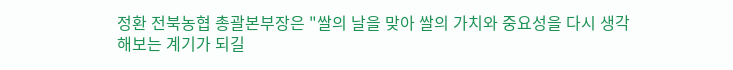정환 전북농협 총괄본부장은 "쌀의 날을 맞아 쌀의 가치와 중요성을 다시 생각해보는 계기가 되길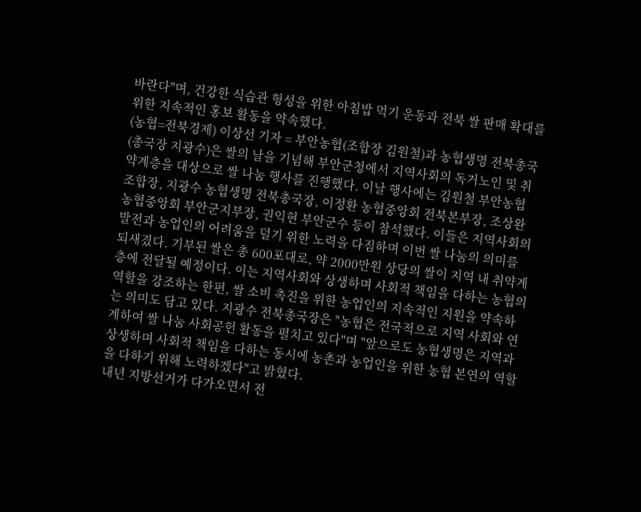바란다"며, 건강한 식습관 형성을 위한 아침밥 먹기 운동과 전북 쌀 판매 확대를 위한 지속적인 홍보 활동을 약속했다.
(농협=전북경제) 이상선 기자 = 부안농협(조합장 김원철)과 농협생명 전북총국(총국장 지광수)은 쌀의 날을 기념해 부안군청에서 지역사회의 독거노인 및 취약계층을 대상으로 쌀 나눔 행사를 진행했다. 이날 행사에는 김원철 부안농협 조합장, 지광수 농협생명 전북총국장, 이정환 농협중앙회 전북본부장, 조상완 농협중앙회 부안군지부장, 권익현 부안군수 등이 참석했다. 이들은 지역사회의 발전과 농업인의 어려움을 덜기 위한 노력을 다짐하며 이번 쌀 나눔의 의미를 되새겼다. 기부된 쌀은 총 600포대로, 약 2000만원 상당의 쌀이 지역 내 취약계층에 전달될 예정이다. 이는 지역사회와 상생하며 사회적 책임을 다하는 농협의 역할을 강조하는 한편, 쌀 소비 촉진을 위한 농업인의 지속적인 지원을 약속하는 의미도 담고 있다. 지광수 전북총국장은 "농협은 전국적으로 지역 사회와 연계하여 쌀 나눔 사회공헌 활동을 펼치고 있다"며 "앞으로도 농협생명은 지역과 상생하며 사회적 책임을 다하는 동시에 농촌과 농업인을 위한 농협 본연의 역할을 다하기 위해 노력하겠다"고 밝혔다.
내년 지방선거가 다가오면서 전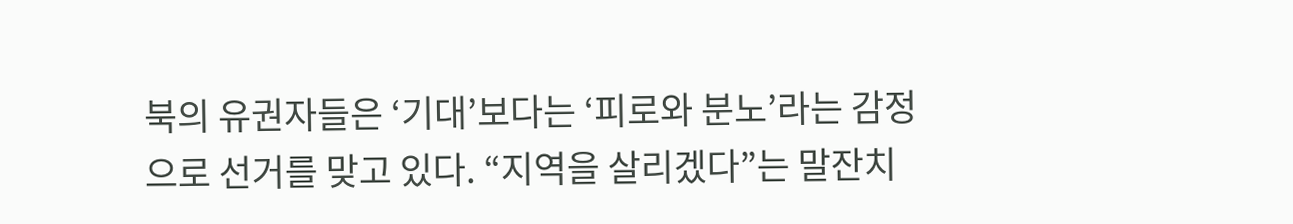북의 유권자들은 ‘기대’보다는 ‘피로와 분노’라는 감정으로 선거를 맞고 있다. “지역을 살리겠다”는 말잔치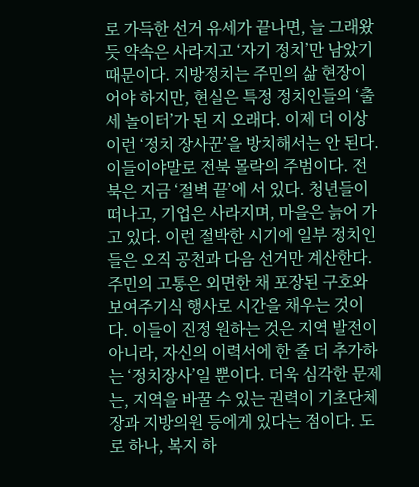로 가득한 선거 유세가 끝나면, 늘 그래왔듯 약속은 사라지고 ‘자기 정치’만 남았기 때문이다. 지방정치는 주민의 삶 현장이어야 하지만, 현실은 특정 정치인들의 ‘출세 놀이터’가 된 지 오래다. 이제 더 이상 이런 ‘정치 장사꾼’을 방치해서는 안 된다. 이들이야말로 전북 몰락의 주범이다. 전북은 지금 ‘절벽 끝’에 서 있다. 청년들이 떠나고, 기업은 사라지며, 마을은 늙어 가고 있다. 이런 절박한 시기에 일부 정치인들은 오직 공천과 다음 선거만 계산한다. 주민의 고통은 외면한 채 포장된 구호와 보여주기식 행사로 시간을 채우는 것이다. 이들이 진정 원하는 것은 지역 발전이 아니라, 자신의 이력서에 한 줄 더 추가하는 ‘정치장사’일 뿐이다. 더욱 심각한 문제는, 지역을 바꿀 수 있는 권력이 기초단체장과 지방의원 등에게 있다는 점이다. 도로 하나, 복지 하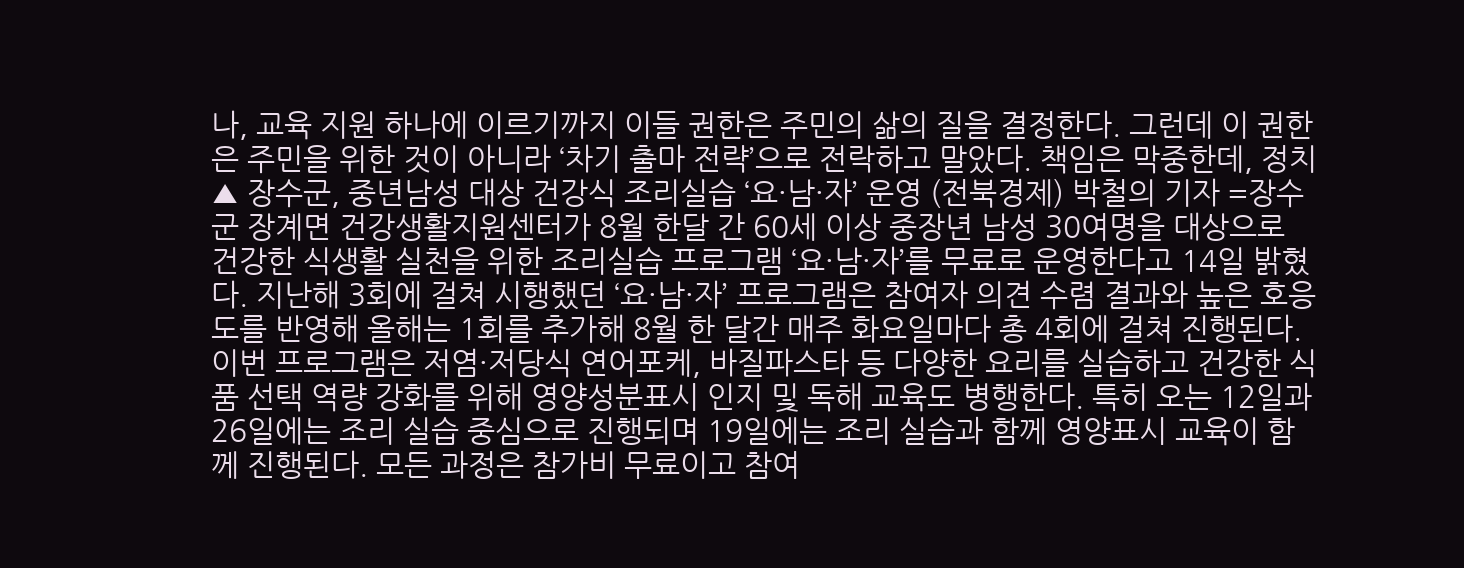나, 교육 지원 하나에 이르기까지 이들 권한은 주민의 삶의 질을 결정한다. 그런데 이 권한은 주민을 위한 것이 아니라 ‘차기 출마 전략’으로 전락하고 말았다. 책임은 막중한데, 정치
▲ 장수군, 중년남성 대상 건강식 조리실습 ‘요·남·자’ 운영 (전북경제) 박철의 기자 =장수군 장계면 건강생활지원센터가 8월 한달 간 60세 이상 중장년 남성 30여명을 대상으로 건강한 식생활 실천을 위한 조리실습 프로그램 ‘요·남·자’를 무료로 운영한다고 14일 밝혔다. 지난해 3회에 걸쳐 시행했던 ‘요·남·자’ 프로그램은 참여자 의견 수렴 결과와 높은 호응도를 반영해 올해는 1회를 추가해 8월 한 달간 매주 화요일마다 총 4회에 걸쳐 진행된다. 이번 프로그램은 저염·저당식 연어포케, 바질파스타 등 다양한 요리를 실습하고 건강한 식품 선택 역량 강화를 위해 영양성분표시 인지 및 독해 교육도 병행한다. 특히 오는 12일과 26일에는 조리 실습 중심으로 진행되며 19일에는 조리 실습과 함께 영양표시 교육이 함께 진행된다. 모든 과정은 참가비 무료이고 참여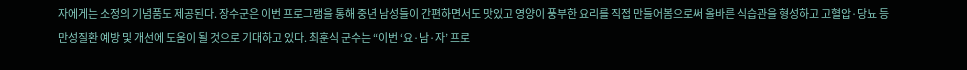자에게는 소정의 기념품도 제공된다. 장수군은 이번 프로그램을 통해 중년 남성들이 간편하면서도 맛있고 영양이 풍부한 요리를 직접 만들어봄으로써 올바른 식습관을 형성하고 고혈압·당뇨 등 만성질환 예방 및 개선에 도움이 될 것으로 기대하고 있다. 최훈식 군수는 “이번 ‘요·남·자’ 프로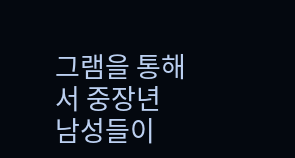그램을 통해서 중장년 남성들이